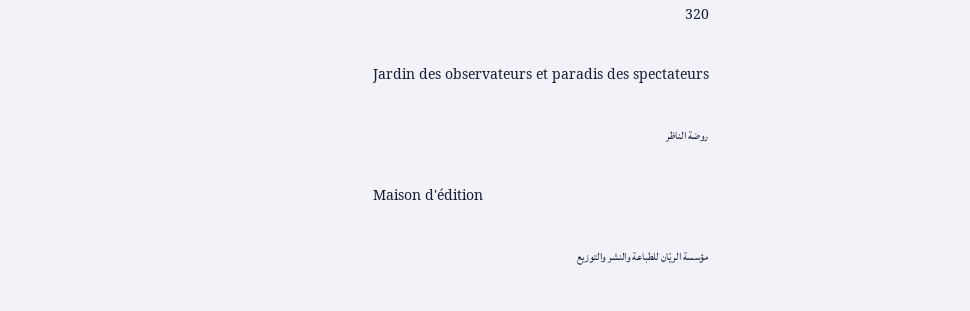320

Jardin des observateurs et paradis des spectateurs

روضة الناظر

Maison d'édition

مؤسسة الريّان للطباعة والنشر والتوزيع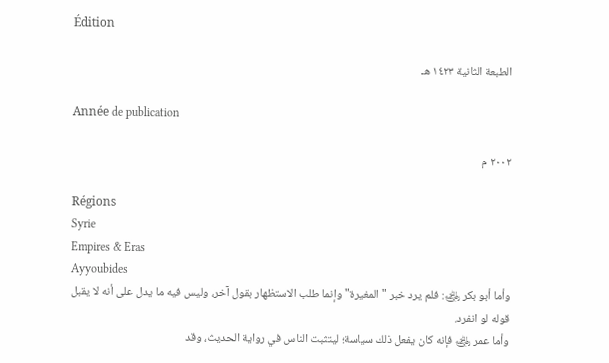Édition

الطبعة الثانية ١٤٢٣ هـ

Année de publication

٢٠٠٢ م

Régions
Syrie
Empires & Eras
Ayyoubides
وأما أبو بكر ﵁: فلم يرد خبر "المغيرة" وإنما طلب الاستظهار بقول آخر، وليس فيه ما يدل على أنه لا يقبل قوله لو انفرد.
وأما عمر ﵁ فإنه كان يفعل ذلك سياسة؛ ليتثبت الناس في رواية الحديث، وقد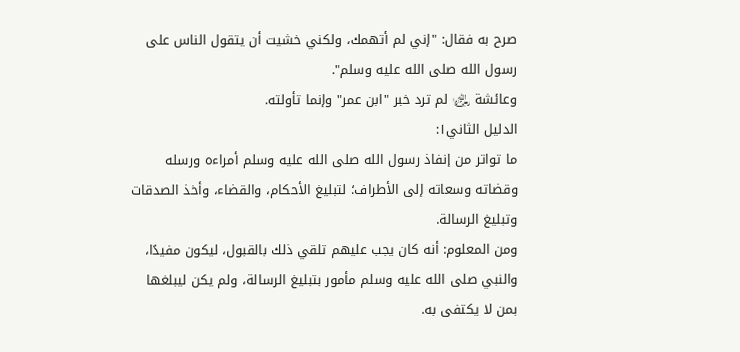صرح به فقال: "إني لم أتهمك، ولكني خشيت أن يتقول الناس على رسول الله صلى الله عليه وسلم".
وعائشة ﵂ لم ترد خبر "ابن عمر" وإنما تأولته.
الدليل الثاني١:
ما تواتر من إنفاذ رسول الله صلى الله عليه وسلم أمراءه ورسله وقضاته وسعاته إلى الأطراف؛ لتبليغ الأحكام، والقضاء، وأخذ الصدقات وتبليغ الرسالة.
ومن المعلوم: أنه كان يجب عليهم تلقي ذلك بالقبول، ليكون مفيدًا، والنبي صلى الله عليه وسلم مأمور بتبليغ الرسالة، ولم يكن ليبلغها بمن لا يكتفى به.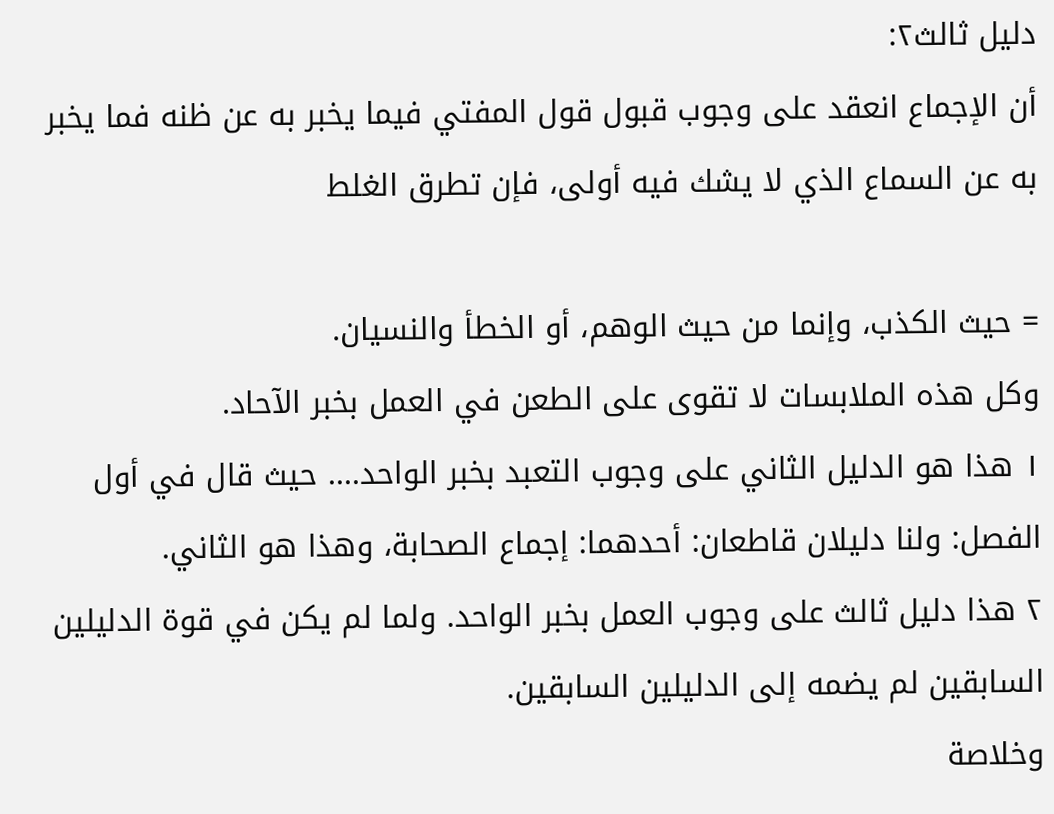دليل ثالث٢:
أن الإجماع انعقد على وجوب قبول قول المفتي فيما يخبر به عن ظنه فما يخبر به عن السماع الذي لا يشك فيه أولى، فإن تطرق الغلط

= حيث الكذب، وإنما من حيث الوهم، أو الخطأ والنسيان.
وكل هذه الملابسات لا تقوى على الطعن في العمل بخبر الآحاد.
١ هذا هو الدليل الثاني على وجوب التعبد بخبر الواحد.... حيث قال في أول الفصل: ولنا دليلان قاطعان: أحدهما: إجماع الصحابة، وهذا هو الثاني.
٢ هذا دليل ثالث على وجوب العمل بخبر الواحد. ولما لم يكن في قوة الدليلين السابقين لم يضمه إلى الدليلين السابقين.
وخلاصة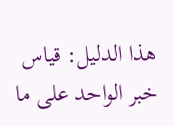هذا الدليل: قياس خبر الواحد على ما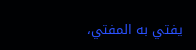يفتي به المفتي،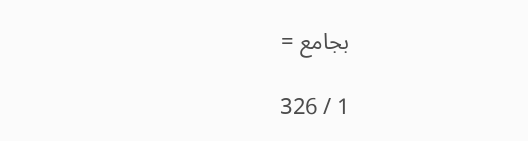بجامع =

1 / 326